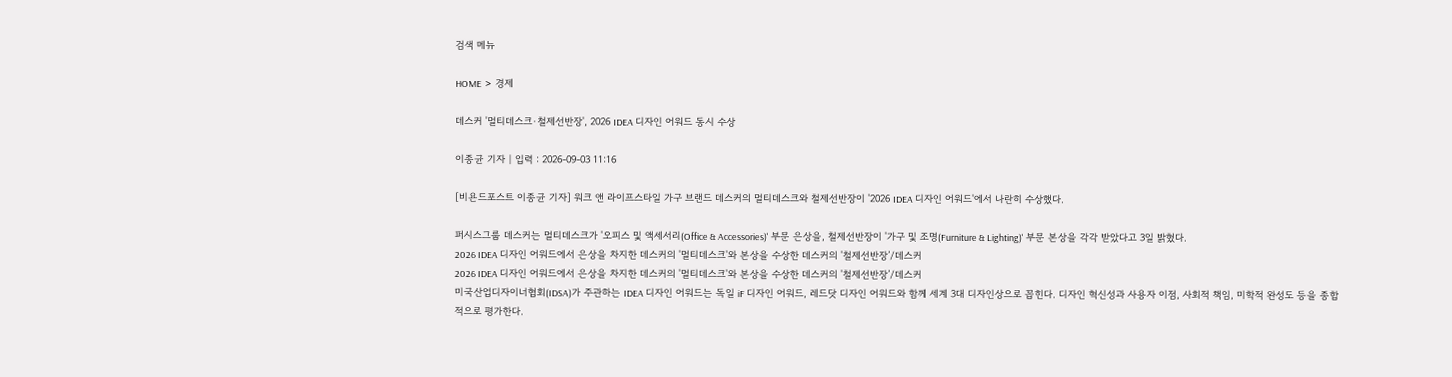검색 메뉴

HOME  >  경제

데스커 '멀티데스크·철제선반장', 2026 IDEA 디자인 어워드 동시 수상

이종균 기자 | 입력 : 2026-09-03 11:16

[비욘드포스트 이종균 기자] 워크 앤 라이프스타일 가구 브랜드 데스커의 멀티데스크와 철제선반장이 '2026 IDEA 디자인 어워드'에서 나란히 수상했다.

퍼시스그룹 데스커는 멀티데스크가 '오피스 및 액세서리(Office & Accessories)' 부문 은상을, 철제선반장이 '가구 및 조명(Furniture & Lighting)' 부문 본상을 각각 받았다고 3일 밝혔다.
2026 IDEA 디자인 어워드에서 은상을 차지한 데스커의 '멀티데스크'와 본상을 수상한 데스커의 '철제선반장’/데스커
2026 IDEA 디자인 어워드에서 은상을 차지한 데스커의 '멀티데스크'와 본상을 수상한 데스커의 '철제선반장’/데스커
미국산업디자이너협회(IDSA)가 주관하는 IDEA 디자인 어워드는 독일 iF 디자인 어워드, 레드닷 디자인 어워드와 함께 세계 3대 디자인상으로 꼽힌다. 디자인 혁신성과 사용자 이점, 사회적 책임, 미학적 완성도 등을 종합적으로 평가한다.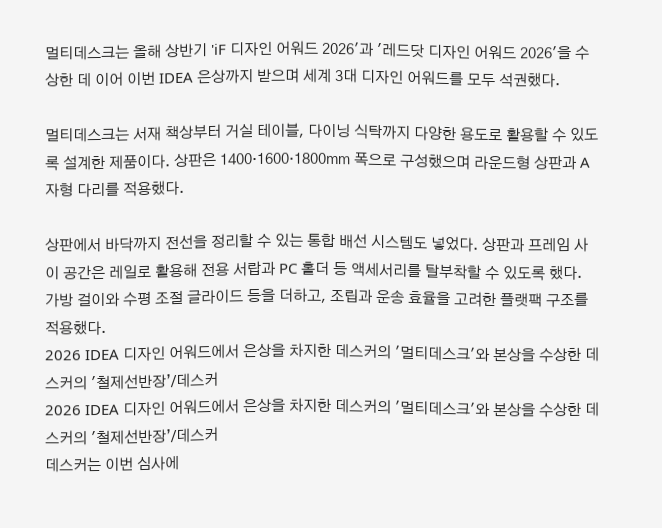멀티데스크는 올해 상반기 'iF 디자인 어워드 2026'과 '레드닷 디자인 어워드 2026'을 수상한 데 이어 이번 IDEA 은상까지 받으며 세계 3대 디자인 어워드를 모두 석권했다.

멀티데스크는 서재 책상부터 거실 테이블, 다이닝 식탁까지 다양한 용도로 활용할 수 있도록 설계한 제품이다. 상판은 1400·1600·1800㎜ 폭으로 구성했으며 라운드형 상판과 A자형 다리를 적용했다.

상판에서 바닥까지 전선을 정리할 수 있는 통합 배선 시스템도 넣었다. 상판과 프레임 사이 공간은 레일로 활용해 전용 서랍과 PC 홀더 등 액세서리를 탈부착할 수 있도록 했다. 가방 걸이와 수평 조절 글라이드 등을 더하고, 조립과 운송 효율을 고려한 플랫팩 구조를 적용했다.
2026 IDEA 디자인 어워드에서 은상을 차지한 데스커의 '멀티데스크'와 본상을 수상한 데스커의 '철제선반장’/데스커
2026 IDEA 디자인 어워드에서 은상을 차지한 데스커의 '멀티데스크'와 본상을 수상한 데스커의 '철제선반장’/데스커
데스커는 이번 심사에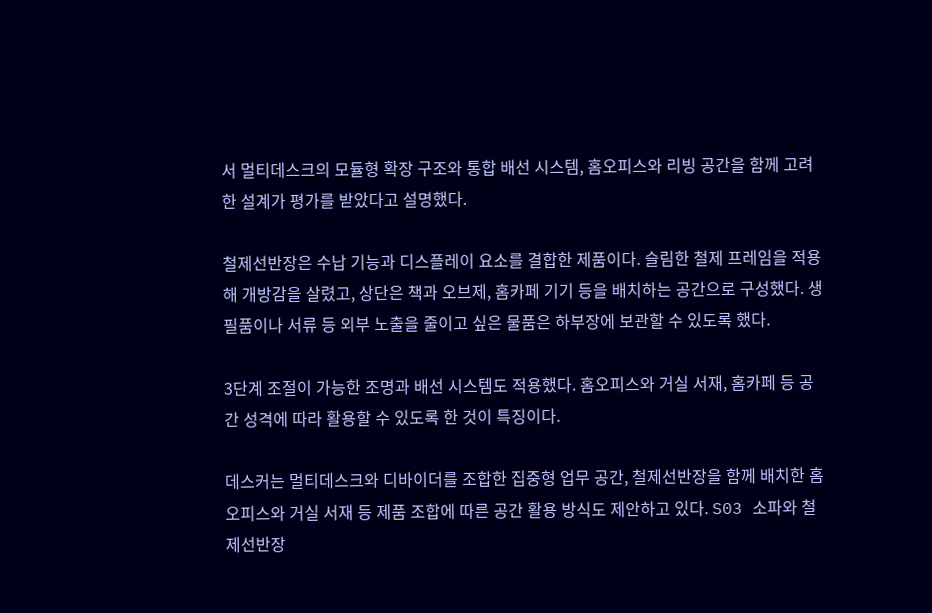서 멀티데스크의 모듈형 확장 구조와 통합 배선 시스템, 홈오피스와 리빙 공간을 함께 고려한 설계가 평가를 받았다고 설명했다.

철제선반장은 수납 기능과 디스플레이 요소를 결합한 제품이다. 슬림한 철제 프레임을 적용해 개방감을 살렸고, 상단은 책과 오브제, 홈카페 기기 등을 배치하는 공간으로 구성했다. 생필품이나 서류 등 외부 노출을 줄이고 싶은 물품은 하부장에 보관할 수 있도록 했다.

3단계 조절이 가능한 조명과 배선 시스템도 적용했다. 홈오피스와 거실 서재, 홈카페 등 공간 성격에 따라 활용할 수 있도록 한 것이 특징이다.

데스커는 멀티데스크와 디바이더를 조합한 집중형 업무 공간, 철제선반장을 함께 배치한 홈오피스와 거실 서재 등 제품 조합에 따른 공간 활용 방식도 제안하고 있다. S03 소파와 철제선반장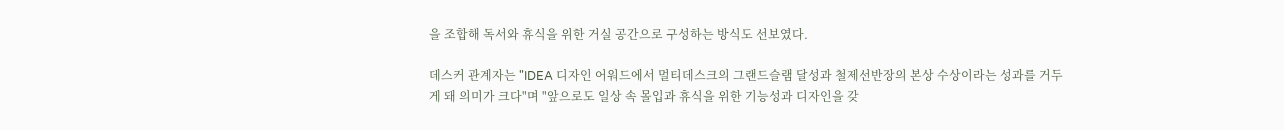을 조합해 독서와 휴식을 위한 거실 공간으로 구성하는 방식도 선보였다.

데스커 관계자는 "IDEA 디자인 어워드에서 멀티데스크의 그랜드슬램 달성과 철제선반장의 본상 수상이라는 성과를 거두게 돼 의미가 크다"며 "앞으로도 일상 속 몰입과 휴식을 위한 기능성과 디자인을 갖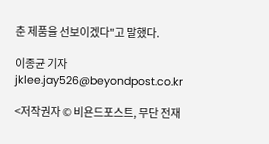춘 제품을 선보이겠다"고 말했다.

이종균 기자 jklee.jay526@beyondpost.co.kr

<저작권자 © 비욘드포스트, 무단 전재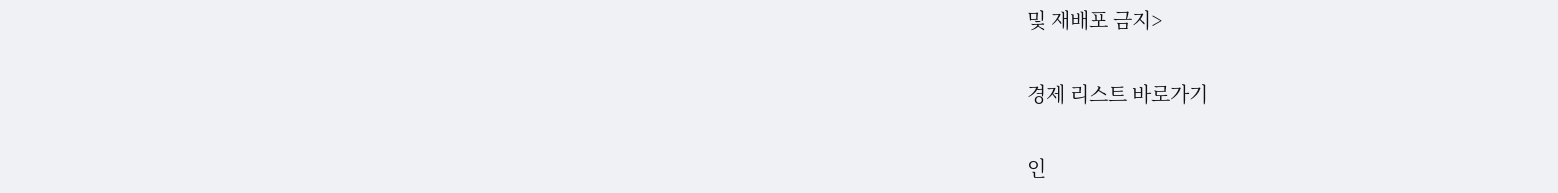및 재배포 금지>

경제 리스트 바로가기

인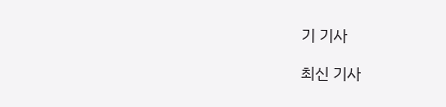기 기사

최신 기사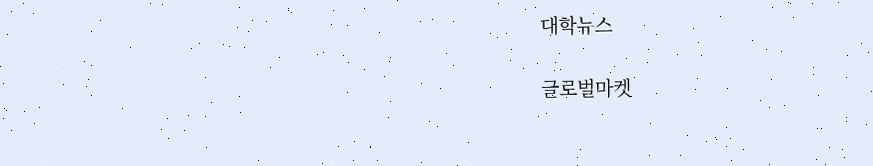대학뉴스

글로벌마켓